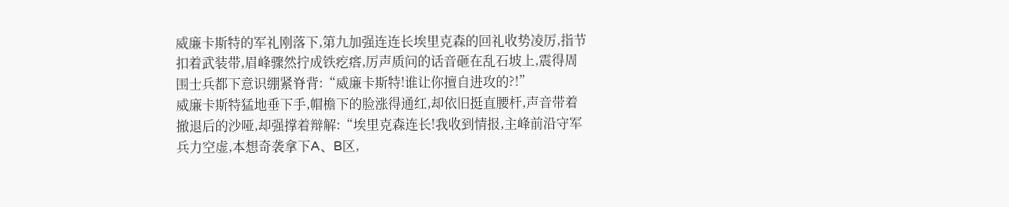威廉卡斯特的军礼刚落下,第九加强连连长埃里克森的回礼收势凌厉,指节扣着武装带,眉峰骤然拧成铁疙瘩,厉声质问的话音砸在乱石坡上,震得周围士兵都下意识绷紧脊背:“威廉卡斯特!谁让你擅自进攻的?!”
威廉卡斯特猛地垂下手,帽檐下的脸涨得通红,却依旧挺直腰杆,声音带着撤退后的沙哑,却强撑着辩解:“埃里克森连长!我收到情报,主峰前沿守军兵力空虚,本想奇袭拿下A、B区,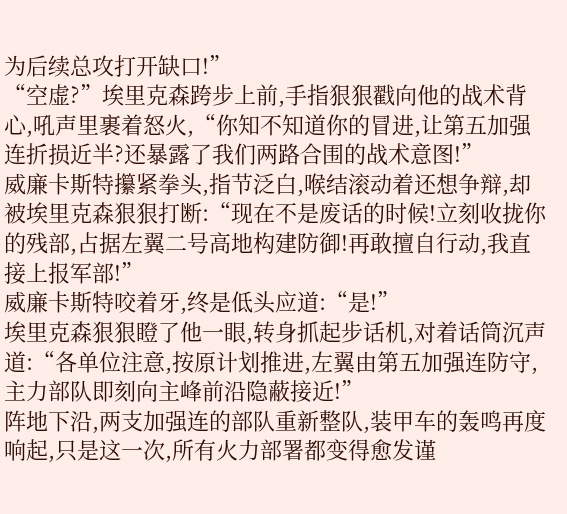为后续总攻打开缺口!”
“空虚?”埃里克森跨步上前,手指狠狠戳向他的战术背心,吼声里裹着怒火,“你知不知道你的冒进,让第五加强连折损近半?还暴露了我们两路合围的战术意图!”
威廉卡斯特攥紧拳头,指节泛白,喉结滚动着还想争辩,却被埃里克森狠狠打断:“现在不是废话的时候!立刻收拢你的残部,占据左翼二号高地构建防御!再敢擅自行动,我直接上报军部!”
威廉卡斯特咬着牙,终是低头应道:“是!”
埃里克森狠狠瞪了他一眼,转身抓起步话机,对着话筒沉声道:“各单位注意,按原计划推进,左翼由第五加强连防守,主力部队即刻向主峰前沿隐蔽接近!”
阵地下沿,两支加强连的部队重新整队,装甲车的轰鸣再度响起,只是这一次,所有火力部署都变得愈发谨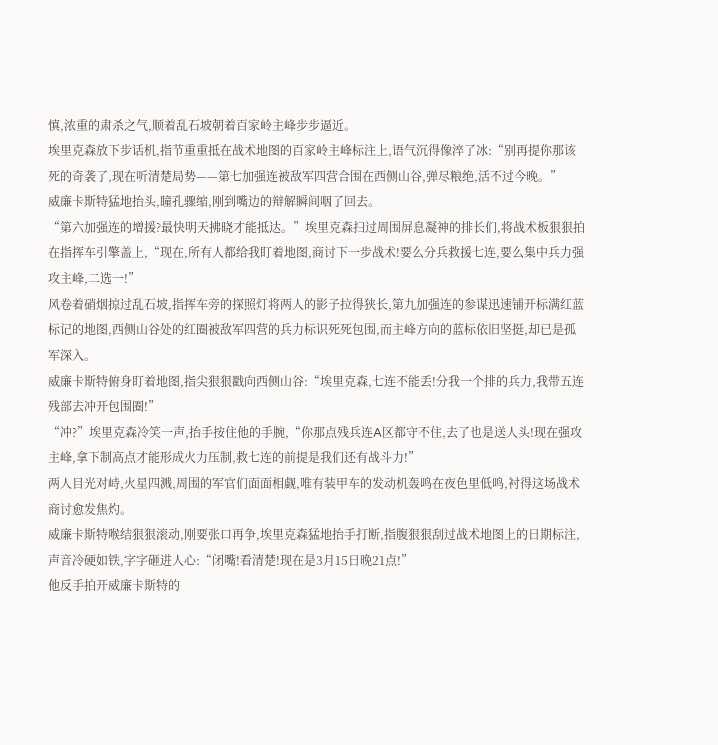慎,浓重的肃杀之气,顺着乱石坡朝着百家岭主峰步步逼近。
埃里克森放下步话机,指节重重抵在战术地图的百家岭主峰标注上,语气沉得像淬了冰:“别再提你那该死的奇袭了,现在听清楚局势——第七加强连被敌军四营合围在西侧山谷,弹尽粮绝,活不过今晚。”
威廉卡斯特猛地抬头,瞳孔骤缩,刚到嘴边的辩解瞬间咽了回去。
“第六加强连的增援?最快明天拂晓才能抵达。”埃里克森扫过周围屏息凝神的排长们,将战术板狠狠拍在指挥车引擎盖上,“现在,所有人都给我盯着地图,商讨下一步战术!要么分兵救援七连,要么集中兵力强攻主峰,二选一!”
风卷着硝烟掠过乱石坡,指挥车旁的探照灯将两人的影子拉得狭长,第九加强连的参谋迅速铺开标满红蓝标记的地图,西侧山谷处的红圈被敌军四营的兵力标识死死包围,而主峰方向的蓝标依旧坚挺,却已是孤军深入。
威廉卡斯特俯身盯着地图,指尖狠狠戳向西侧山谷:“埃里克森,七连不能丢!分我一个排的兵力,我带五连残部去冲开包围圈!”
“冲?”埃里克森冷笑一声,抬手按住他的手腕,“你那点残兵连A区都守不住,去了也是送人头!现在强攻主峰,拿下制高点才能形成火力压制,救七连的前提是我们还有战斗力!”
两人目光对峙,火星四溅,周围的军官们面面相觑,唯有装甲车的发动机轰鸣在夜色里低鸣,衬得这场战术商讨愈发焦灼。
威廉卡斯特喉结狠狠滚动,刚要张口再争,埃里克森猛地抬手打断,指腹狠狠刮过战术地图上的日期标注,声音冷硬如铁,字字砸进人心:“闭嘴!看清楚!现在是3月15日晚21点!”
他反手拍开威廉卡斯特的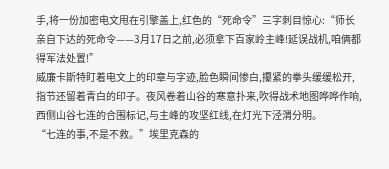手,将一份加密电文甩在引擎盖上,红色的“死命令”三字刺目惊心:“师长亲自下达的死命令——3月17日之前,必须拿下百家岭主峰!延误战机,咱俩都得军法处置!”
威廉卡斯特盯着电文上的印章与字迹,脸色瞬间惨白,攥紧的拳头缓缓松开,指节还留着青白的印子。夜风卷着山谷的寒意扑来,吹得战术地图哗哗作响,西侧山谷七连的合围标记,与主峰的攻坚红线,在灯光下泾渭分明。
“七连的事,不是不救。”埃里克森的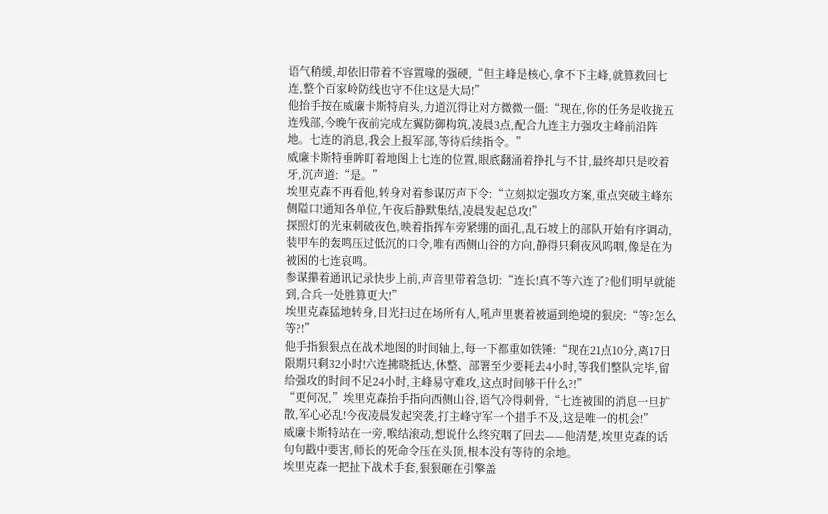语气稍缓,却依旧带着不容置喙的强硬,“但主峰是核心,拿不下主峰,就算救回七连,整个百家岭防线也守不住!这是大局!”
他抬手按在威廉卡斯特肩头,力道沉得让对方微微一僵:“现在,你的任务是收拢五连残部,今晚午夜前完成左翼防御构筑,凌晨3点,配合九连主力强攻主峰前沿阵地。七连的消息,我会上报军部,等待后续指令。”
威廉卡斯特垂眸盯着地图上七连的位置,眼底翻涌着挣扎与不甘,最终却只是咬着牙,沉声道:“是。”
埃里克森不再看他,转身对着参谋厉声下令:“立刻拟定强攻方案,重点突破主峰东侧隘口!通知各单位,午夜后静默集结,凌晨发起总攻!”
探照灯的光束刺破夜色,映着指挥车旁紧绷的面孔,乱石坡上的部队开始有序调动,装甲车的轰鸣压过低沉的口令,唯有西侧山谷的方向,静得只剩夜风呜咽,像是在为被困的七连哀鸣。
参谋攥着通讯记录快步上前,声音里带着急切:“连长!真不等六连了?他们明早就能到,合兵一处胜算更大!”
埃里克森猛地转身,目光扫过在场所有人,吼声里裹着被逼到绝境的狠戾:“等?怎么等?!”
他手指狠狠点在战术地图的时间轴上,每一下都重如铁锤:“现在21点10分,离17日限期只剩32小时!六连拂晓抵达,休整、部署至少要耗去4小时,等我们整队完毕,留给强攻的时间不足24小时,主峰易守难攻,这点时间够干什么?!”
“更何况,”埃里克森抬手指向西侧山谷,语气冷得刺骨,“七连被围的消息一旦扩散,军心必乱!今夜凌晨发起突袭,打主峰守军一个措手不及,这是唯一的机会!”
威廉卡斯特站在一旁,喉结滚动,想说什么终究咽了回去——他清楚,埃里克森的话句句戳中要害,师长的死命令压在头顶,根本没有等待的余地。
埃里克森一把扯下战术手套,狠狠砸在引擎盖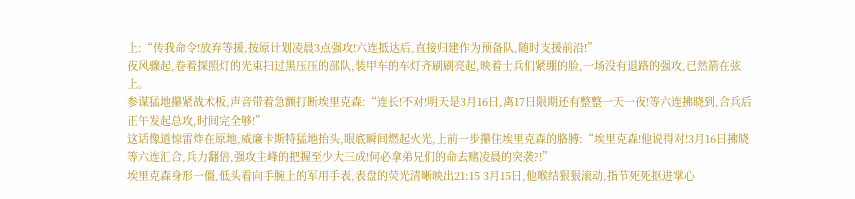上:“传我命令!放弃等援,按原计划凌晨3点强攻!六连抵达后,直接归建作为预备队,随时支援前沿!”
夜风骤起,卷着探照灯的光束扫过黑压压的部队,装甲车的车灯齐刷刷亮起,映着士兵们紧绷的脸,一场没有退路的强攻,已然箭在弦上。
参谋猛地攥紧战术板,声音带着急颤打断埃里克森:“连长!不对!明天是3月16日,离17日限期还有整整一天一夜!等六连拂晓到,合兵后正午发起总攻,时间完全够!”
这话像道惊雷炸在原地,威廉卡斯特猛地抬头,眼底瞬间燃起火光,上前一步攥住埃里克森的胳膊:“埃里克森!他说得对!3月16日拂晓等六连汇合,兵力翻倍,强攻主峰的把握至少大三成!何必拿弟兄们的命去赌凌晨的突袭?!”
埃里克森身形一僵,低头看向手腕上的军用手表,表盘的荧光清晰映出21:15 3月15日,他喉结狠狠滚动,指节死死抠进掌心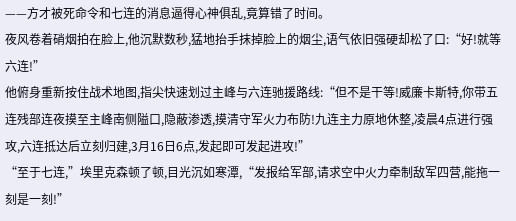——方才被死命令和七连的消息逼得心神俱乱,竟算错了时间。
夜风卷着硝烟拍在脸上,他沉默数秒,猛地抬手抹掉脸上的烟尘,语气依旧强硬却松了口:“好!就等六连!”
他俯身重新按住战术地图,指尖快速划过主峰与六连驰援路线:“但不是干等!威廉卡斯特,你带五连残部连夜摸至主峰南侧隘口,隐蔽渗透,摸清守军火力布防!九连主力原地休整,凌晨4点进行强攻,六连抵达后立刻归建,3月16日6点,发起即可发起进攻!”
“至于七连,”埃里克森顿了顿,目光沉如寒潭,“发报给军部,请求空中火力牵制敌军四营,能拖一刻是一刻!”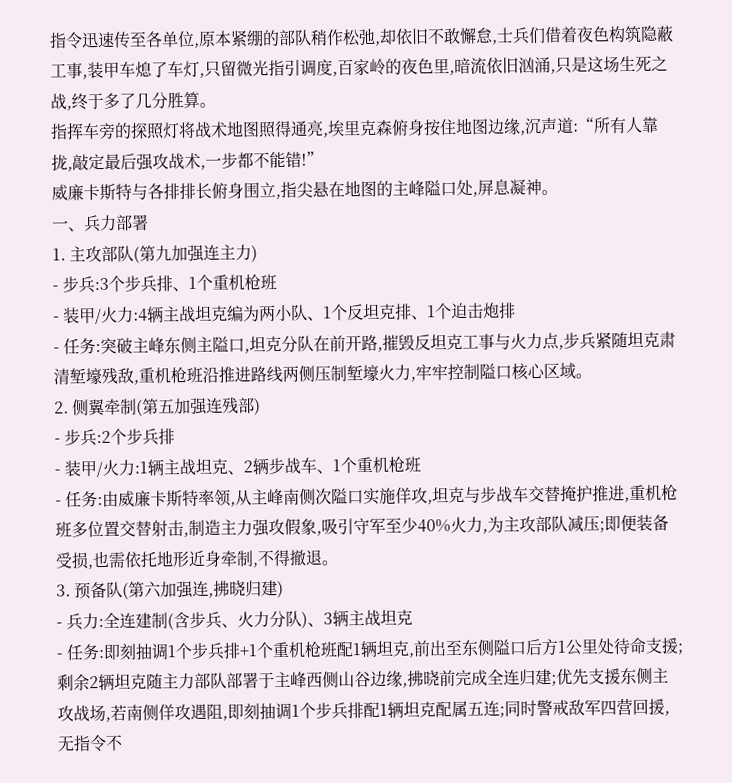指令迅速传至各单位,原本紧绷的部队稍作松弛,却依旧不敢懈怠,士兵们借着夜色构筑隐蔽工事,装甲车熄了车灯,只留微光指引调度,百家岭的夜色里,暗流依旧汹涌,只是这场生死之战,终于多了几分胜算。
指挥车旁的探照灯将战术地图照得通亮,埃里克森俯身按住地图边缘,沉声道:“所有人靠拢,敲定最后强攻战术,一步都不能错!”
威廉卡斯特与各排排长俯身围立,指尖悬在地图的主峰隘口处,屏息凝神。
一、兵力部署
1. 主攻部队(第九加强连主力)
- 步兵:3个步兵排、1个重机枪班
- 装甲/火力:4辆主战坦克编为两小队、1个反坦克排、1个迫击炮排
- 任务:突破主峰东侧主隘口,坦克分队在前开路,摧毁反坦克工事与火力点,步兵紧随坦克肃清堑壕残敌,重机枪班沿推进路线两侧压制堑壕火力,牢牢控制隘口核心区域。
2. 侧翼牵制(第五加强连残部)
- 步兵:2个步兵排
- 装甲/火力:1辆主战坦克、2辆步战车、1个重机枪班
- 任务:由威廉卡斯特率领,从主峰南侧次隘口实施佯攻,坦克与步战车交替掩护推进,重机枪班多位置交替射击,制造主力强攻假象,吸引守军至少40%火力,为主攻部队减压;即便装备受损,也需依托地形近身牵制,不得撤退。
3. 预备队(第六加强连,拂晓归建)
- 兵力:全连建制(含步兵、火力分队)、3辆主战坦克
- 任务:即刻抽调1个步兵排+1个重机枪班配1辆坦克,前出至东侧隘口后方1公里处待命支援;剩余2辆坦克随主力部队部署于主峰西侧山谷边缘,拂晓前完成全连归建;优先支援东侧主攻战场,若南侧佯攻遇阻,即刻抽调1个步兵排配1辆坦克配属五连;同时警戒敌军四营回援,无指令不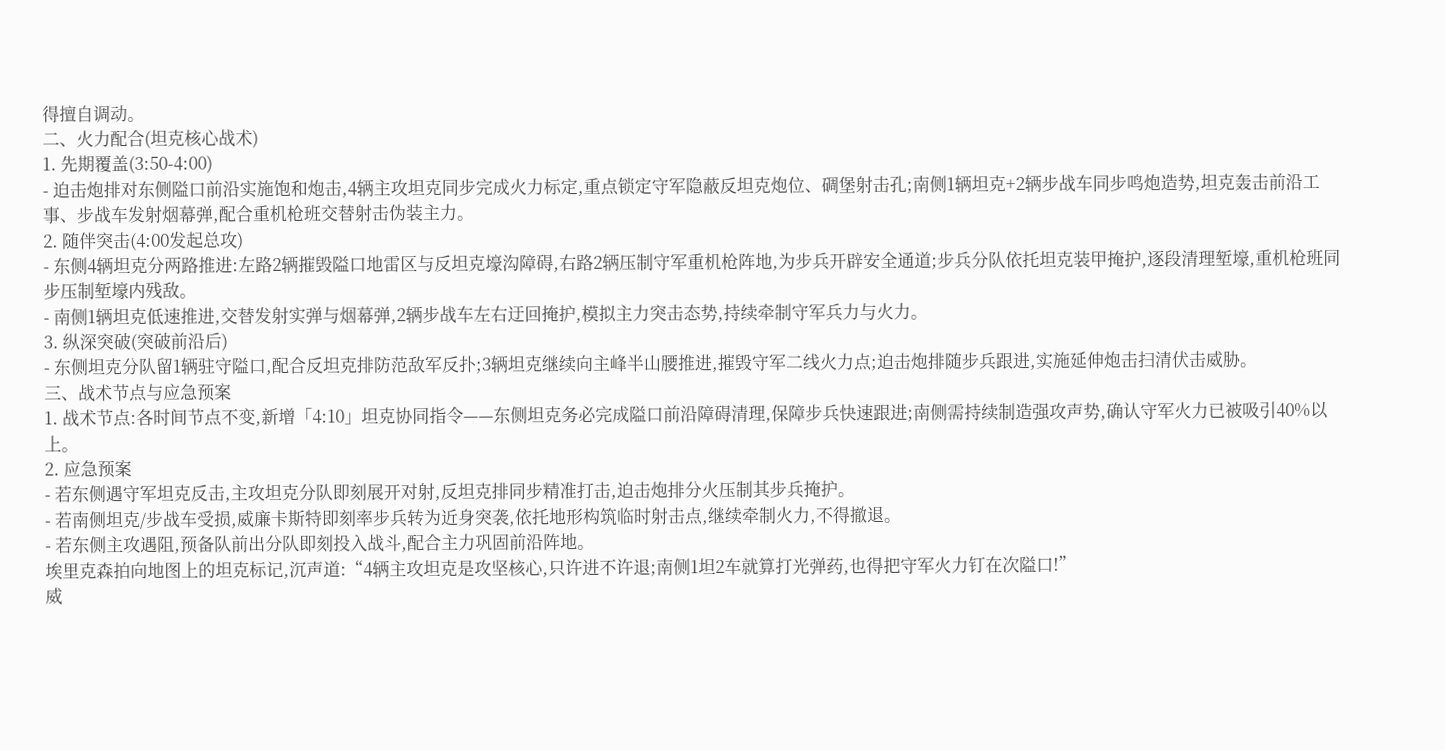得擅自调动。
二、火力配合(坦克核心战术)
1. 先期覆盖(3:50-4:00)
- 迫击炮排对东侧隘口前沿实施饱和炮击,4辆主攻坦克同步完成火力标定,重点锁定守军隐蔽反坦克炮位、碉堡射击孔;南侧1辆坦克+2辆步战车同步鸣炮造势,坦克轰击前沿工事、步战车发射烟幕弹,配合重机枪班交替射击伪装主力。
2. 随伴突击(4:00发起总攻)
- 东侧4辆坦克分两路推进:左路2辆摧毁隘口地雷区与反坦克壕沟障碍,右路2辆压制守军重机枪阵地,为步兵开辟安全通道;步兵分队依托坦克装甲掩护,逐段清理堑壕,重机枪班同步压制堑壕内残敌。
- 南侧1辆坦克低速推进,交替发射实弹与烟幕弹,2辆步战车左右迂回掩护,模拟主力突击态势,持续牵制守军兵力与火力。
3. 纵深突破(突破前沿后)
- 东侧坦克分队留1辆驻守隘口,配合反坦克排防范敌军反扑;3辆坦克继续向主峰半山腰推进,摧毁守军二线火力点;迫击炮排随步兵跟进,实施延伸炮击扫清伏击威胁。
三、战术节点与应急预案
1. 战术节点:各时间节点不变,新增「4:10」坦克协同指令——东侧坦克务必完成隘口前沿障碍清理,保障步兵快速跟进;南侧需持续制造强攻声势,确认守军火力已被吸引40%以上。
2. 应急预案
- 若东侧遇守军坦克反击,主攻坦克分队即刻展开对射,反坦克排同步精准打击,迫击炮排分火压制其步兵掩护。
- 若南侧坦克/步战车受损,威廉卡斯特即刻率步兵转为近身突袭,依托地形构筑临时射击点,继续牵制火力,不得撤退。
- 若东侧主攻遇阻,预备队前出分队即刻投入战斗,配合主力巩固前沿阵地。
埃里克森拍向地图上的坦克标记,沉声道:“4辆主攻坦克是攻坚核心,只许进不许退;南侧1坦2车就算打光弹药,也得把守军火力钉在次隘口!”
威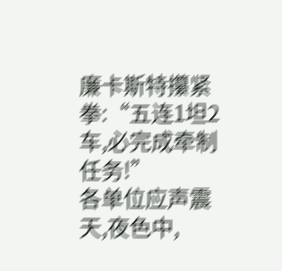廉卡斯特攥紧拳:“五连1坦2车,必完成牵制任务!”
各单位应声震天,夜色中,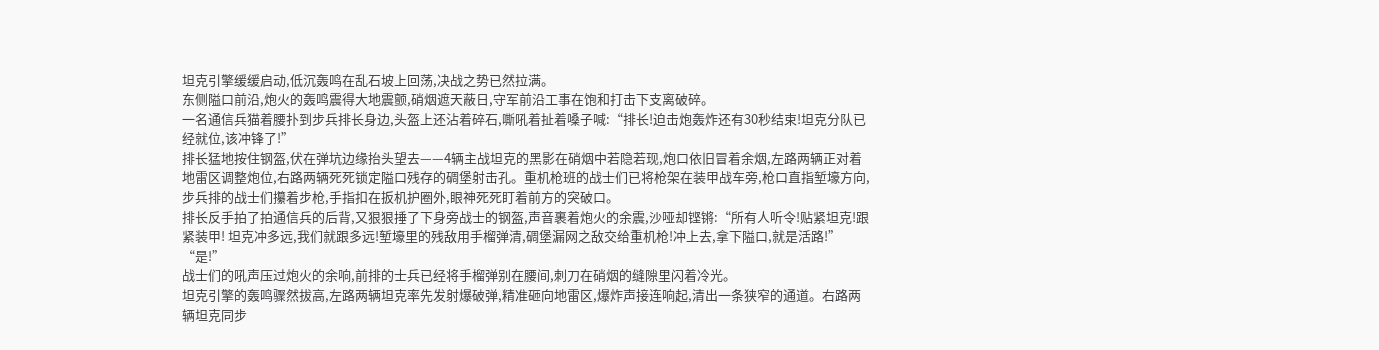坦克引擎缓缓启动,低沉轰鸣在乱石坡上回荡,决战之势已然拉满。
东侧隘口前沿,炮火的轰鸣震得大地震颤,硝烟遮天蔽日,守军前沿工事在饱和打击下支离破碎。
一名通信兵猫着腰扑到步兵排长身边,头盔上还沾着碎石,嘶吼着扯着嗓子喊:“排长!迫击炮轰炸还有30秒结束!坦克分队已经就位,该冲锋了!”
排长猛地按住钢盔,伏在弹坑边缘抬头望去——4辆主战坦克的黑影在硝烟中若隐若现,炮口依旧冒着余烟,左路两辆正对着地雷区调整炮位,右路两辆死死锁定隘口残存的碉堡射击孔。重机枪班的战士们已将枪架在装甲战车旁,枪口直指堑壕方向,步兵排的战士们攥着步枪,手指扣在扳机护圈外,眼神死死盯着前方的突破口。
排长反手拍了拍通信兵的后背,又狠狠捶了下身旁战士的钢盔,声音裹着炮火的余震,沙哑却铿锵:“所有人听令!贴紧坦克!跟紧装甲! 坦克冲多远,我们就跟多远!堑壕里的残敌用手榴弹清,碉堡漏网之敌交给重机枪!冲上去,拿下隘口,就是活路!”
“是!”
战士们的吼声压过炮火的余响,前排的士兵已经将手榴弹别在腰间,刺刀在硝烟的缝隙里闪着冷光。
坦克引擎的轰鸣骤然拔高,左路两辆坦克率先发射爆破弹,精准砸向地雷区,爆炸声接连响起,清出一条狭窄的通道。右路两辆坦克同步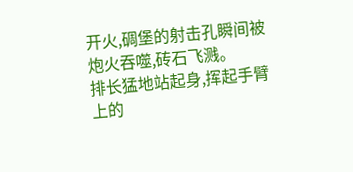开火,碉堡的射击孔瞬间被炮火吞噬,砖石飞溅。
排长猛地站起身,挥起手臂上的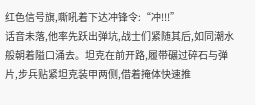红色信号旗,嘶吼着下达冲锋令:“冲!!!”
话音未落,他率先跃出弹坑,战士们紧随其后,如同潮水般朝着隘口涌去。坦克在前开路,履带碾过碎石与弹片,步兵贴紧坦克装甲两侧,借着掩体快速推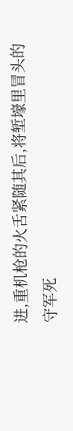进,重机枪的火舌紧随其后,将堑壕里冒头的守军死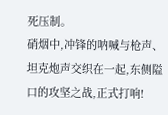死压制。
硝烟中,冲锋的呐喊与枪声、坦克炮声交织在一起,东侧隘口的攻坚之战,正式打响!